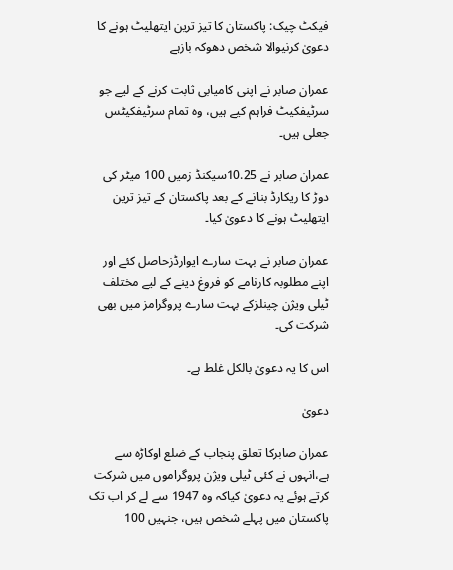فیکٹ چیک: پاکستان کا تیز ترین ایتھلیٹ ہونے کا دعویٰ کرنیوالا شخص دھوکہ بازہے

عمران صابر نے اپنی کامیابی ثابت کرنے کے لیے جو سرٹیفکیٹ فراہم کیے ہیں، وہ تمام سرٹیفکیٹس جعلی ہیں۔

عمران صابر نے 10.25سیکنڈ زمیں 100 میٹر کی دوڑ کا ریکارڈ بنانے کے بعد پاکستان کے تیز ترین ایتھلیٹ ہونے کا دعویٰ کیا۔

عمران صابر نے بہت سارے ایوارڈزحاصل کئے اور اپنے مطلوبہ کارنامے کو فروغ دینے کے لیے مختلف ٹیلی ویژن چینلزکے بہت سارے پروگرامز میں بھی شرکت کی۔

اس کا یہ دعویٰ بالکل غلط ہے۔

دعویٰ

عمران صابرکا تعلق پنجاب کے ضلع اوکاڑہ سے ہے،انہوں نے کئی ٹیلی ویژن پروگراموں میں شرکت کرتے ہوئے یہ دعویٰ کیاکہ وہ 1947 سے لے کر اب تک پاکستان میں پہلے شخص ہیں، جنہیں 100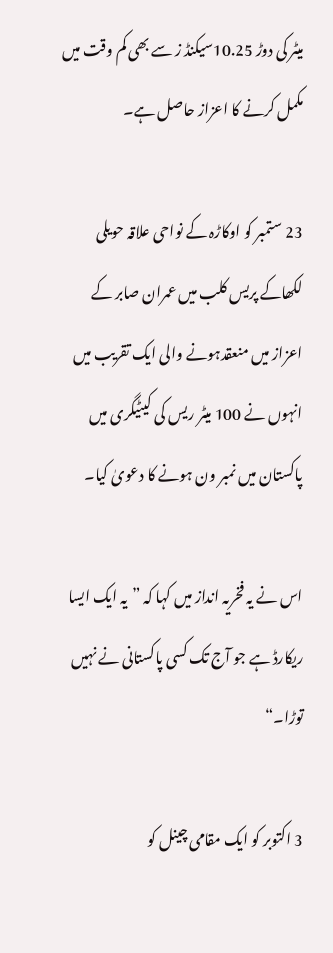میٹر کی دوڑ 10.25سیکنڈ ز سے بھی کم وقت میں مکمل کرنے کا اعزاز حاصل ہے۔

23 ستمبر کو اوکاڑہ کے نواحی علاقہ حویلی لکھاکے پریس کلب میں عمران صابر کے اعزاز میں منعقدہونے والی ایک تقریب میں انہوں نے 100 میٹر ریس کی کیٹیگری میں پاکستان میں نمبر ون ہونے کا دعویٰ کیا۔

اس نے یہ فخریہ انداز میں کہا کہ ”یہ ایک ایسا ریکارڈ ہے جو آج تک کسی پاکستانی نے نہیں توڑا۔“

3 اکتوبر کو ایک مقامی چینل کو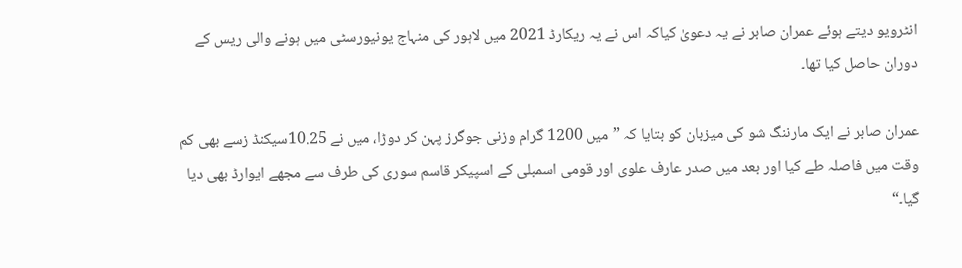انٹرویو دیتے ہوئے عمران صابر نے یہ دعویٰ کیاکہ اس نے یہ ریکارڈ 2021 میں لاہور کی منہاج یونیورسٹی میں ہونے والی ریس کے دوران حاصل کیا تھا۔

عمران صابر نے ایک مارننگ شو کی میزبان کو بتایا کہ ”میں 1200 گرام وزنی جوگرز پہن کر دوڑا، میں نے 10.25سیکنڈ زسے بھی کم وقت میں فاصلہ طے کیا اور بعد میں صدر عارف علوی اور قومی اسمبلی کے اسپیکر قاسم سوری کی طرف سے مجھے ایوارڈ بھی دیا گیا۔“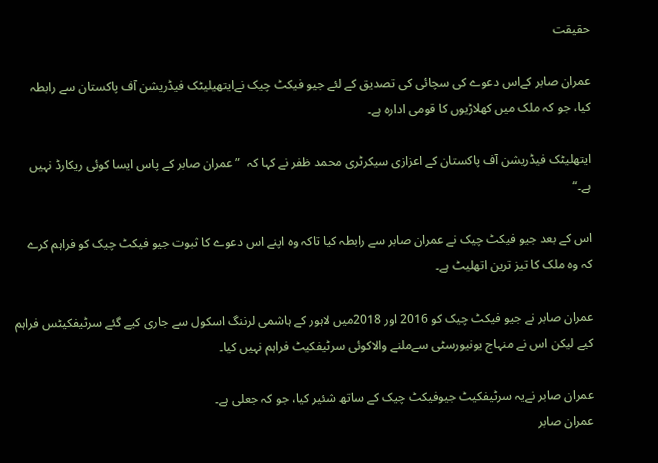حقیقت

عمران صابر کےاس دعوے کی سچائی کی تصدیق کے لئے جیو فیکٹ چیک نےایتھیلیٹک فیڈریشن آف پاکستان سے رابطہ کیا، جو کہ ملک میں کھلاڑیوں کا قومی ادارہ ہے۔

ایتھلیٹک فیڈریشن آف پاکستان کے اعزازی سیکرٹری محمد ظفر نے کہا کہ  ”عمران صابر کے پاس ایسا کوئی ریکارڈ نہیں ہے۔“

اس کے بعد جیو فیکٹ چیک نے عمران صابر سے رابطہ کیا تاکہ وہ اپنے اس دعوے کا ثبوت جیو فیکٹ چیک کو فراہم کرے کہ وہ ملک کا تیز ترین اتھلیٹ ہے۔

عمران صابر نے جیو فیکٹ چیک کو 2016 اور 2018میں لاہور کے ہاشمی لرننگ اسکول سے جاری کیے گئے سرٹیفکیٹس فراہم کیے لیکن اس نے منہاج یونیورسٹی سےملنے والاکوئی سرٹیفکیٹ فراہم نہیں کیا۔

عمران صابر نےیہ سرٹیفکیٹ جیوفیکٹ چیک کے ساتھ شئیر کیا، جو کہ جعلی ہے۔
عمران صابر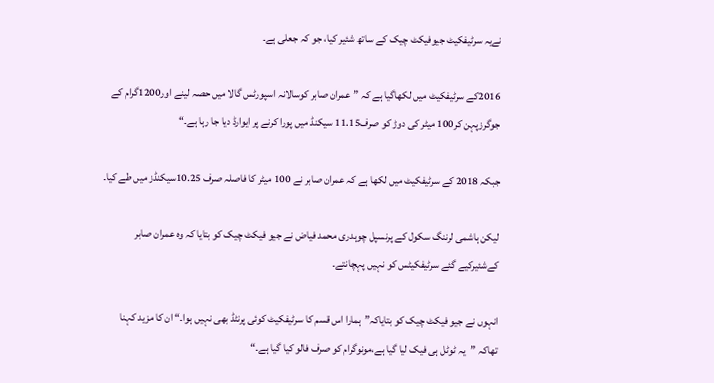نےیہ سرٹیفکیٹ جیوفیکٹ چیک کے ساتھ شئیر کیا، جو کہ جعلی ہے۔

2016کے سرٹیفکیٹ میں لکھاگیا ہے کہ ”عمران صابر کوسالانہ اسپورٹس گالا میں حصہ لینے اور1200گرام کے جوگرزپہن کر100 میٹر کی دوڑ کو صرف11.15 سیکنڈ میں پورا کرنے پر ایوارڈ دیا جا رہا ہے۔“

جبکہ 2018 کے سرٹیفکیٹ میں لکھا ہے کہ عمران صابر نے 100 میٹر کا فاصلہ صرف 10.25سیکنڈز میں طے کیا۔

لیکن ہاشمی لرننگ سکول کے پرنسپل چوہدری محمد فیاض نے جیو فیکٹ چیک کو بتایا کہ وہ عمران صابر کےشئیرکیے گئے سرٹیفکیٹس کو نہیں پہچانتے۔

انہوں نے جیو فیکٹ چیک کو بتایاکہ”ہمارا اس قسم کا سرٹیفکیٹ کوئی پرنٹڈ بھی نہیں ہوا۔“ ان کا مزید کہنا تھاکہ ”یہ ٹوٹل ہی فیک لیا گیا ہے،مونوگرام کو صرف فالو کیا گیا ہے۔“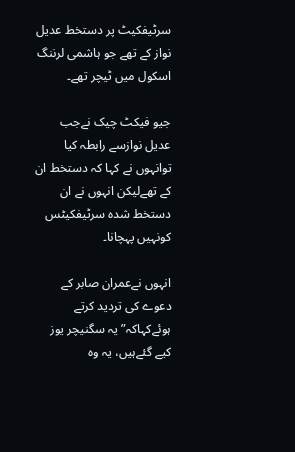سرٹیفکیٹ پر دستخط عدیل نواز کے تھے جو ہاشمی لرننگ اسکول میں ٹیچر تھے۔

جیو فیکٹ چیک نےجب عدیل نوازسے رابطہ کیا توانہوں نے کہا کہ دستخط ان کے تھےلیکن انہوں نے ان دستخط شدہ سرٹیفکیٹس کونہیں پہچانا۔

انہوں نےعمران صابر کے دعوے کی تردید کرتے ہوئےکہاکہ” یہ سگنیچر یوز کیے گئےہیں، یہ وہ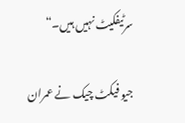سرٹیفکیٹ نہیں ہیں۔“

جیو فیکٹ چیک نے عمران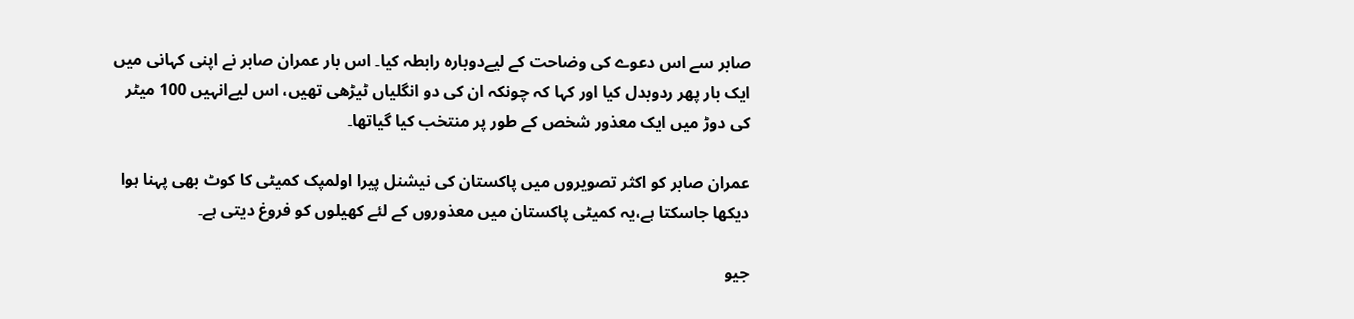صابر سے اس دعوے کی وضاحت کے لیےدوبارہ رابطہ کیا۔ اس بار عمران صابر نے اپنی کہانی میں ایک بار پھر ردوبدل کیا اور کہا کہ چونکہ ان کی دو انگلیاں ٹیڑھی تھیں، اس لیےانہیں 100 میٹر کی دوڑ میں ایک معذور شخص کے طور پر منتخب کیا گیاتھا۔

عمران صابر کو اکثر تصویروں میں پاکستان کی نیشنل پیرا اولمپک کمیٹی کا کوٹ بھی پہنا ہوا دیکھا جاسکتا ہے،یہ کمیٹی پاکستان میں معذوروں کے لئے کھیلوں کو فروغ دیتی ہے۔

جیو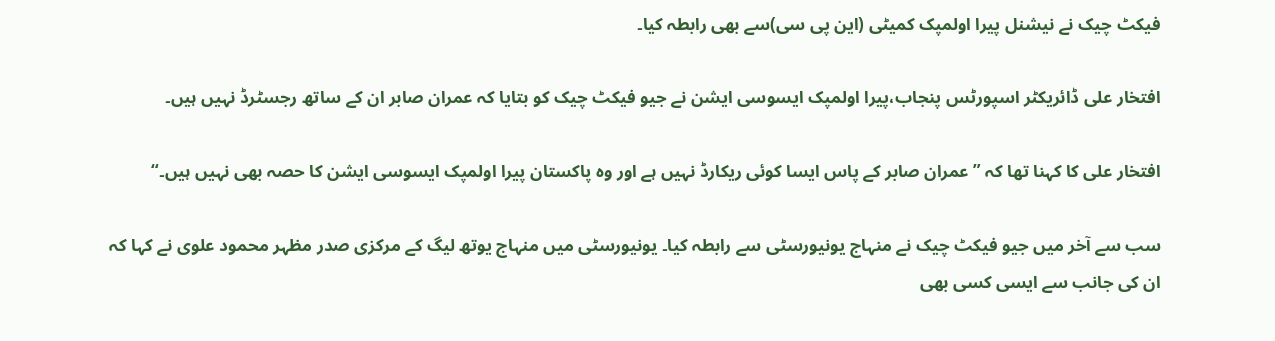فیکٹ چیک نے نیشنل پیرا اولمپک کمیٹی (این پی سی)سے بھی رابطہ کیا۔

افتخار علی ڈائریکٹر اسپورٹس پنجاب،پیرا اولمپک ایسوسی ایشن نے جیو فیکٹ چیک کو بتایا کہ عمران صابر ان کے ساتھ رجسٹرڈ نہیں ہیں۔

افتخار علی کا کہنا تھا کہ ”عمران صابر کے پاس ایسا کوئی ریکارڈ نہیں ہے اور وہ پاکستان پیرا اولمپک ایسوسی ایشن کا حصہ بھی نہیں ہیں۔“

سب سے آخر میں جیو فیکٹ چیک نے منہاج یونیورسٹی سے رابطہ کیا۔ یونیورسٹی میں منہاج یوتھ لیگ کے مرکزی صدر مظہر محمود علوی نے کہا کہ ان کی جانب سے ایسی کسی بھی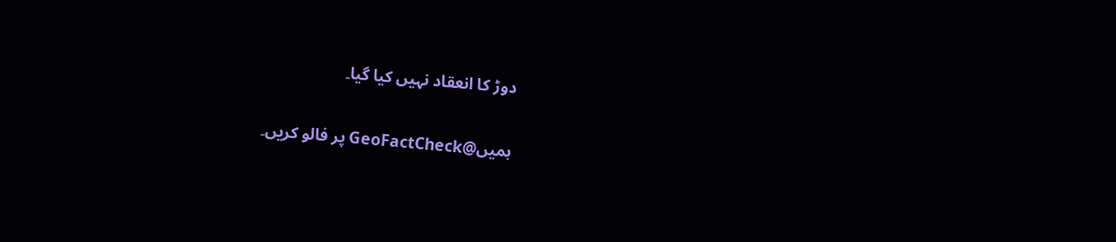دوڑ کا انعقاد نہیں کیا گیا۔

ہمیں@GeoFactCheck پر فالو کریں۔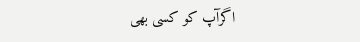اگرآپ کو کسی بھی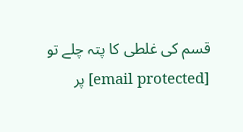قسم کی غلطی کا پتہ چلے تو [email protected] پر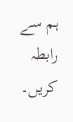ہم سے رابطہ کریں۔